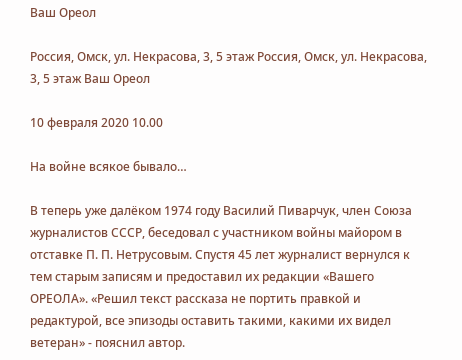Ваш Ореол

Россия, Омск, ул. Некрасова, 3, 5 этаж Россия, Омск, ул. Некрасова, 3, 5 этаж Ваш Ореол

10 февраля 2020 10.00

На войне всякое бывало…

В теперь уже далёком 1974 году Василий Пиварчук, член Союза журналистов СССР, беседовал с участником войны майором в отставке П. П. Нетрусовым. Спустя 45 лет журналист вернулся к тем старым записям и предоставил их редакции «Вашего ОРЕОЛА». «Решил текст рассказа не портить правкой и редактурой, все эпизоды оставить такими, какими их видел ветеран» - пояснил автор.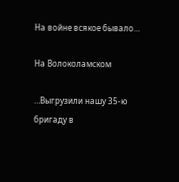На войне всякое бывало…

На Волоколамском

…Выгрузили нашу 35-ю бригаду в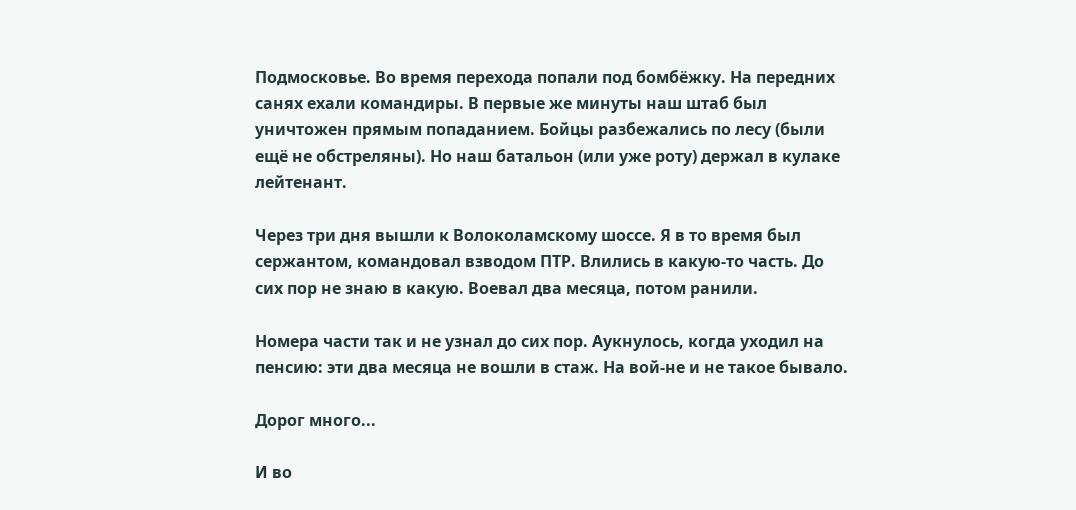Подмосковье. Во время перехода попали под бомбёжку. На передних санях ехали командиры. В первые же минуты наш штаб был уничтожен прямым попаданием. Бойцы разбежались по лесу (были ещё не обстреляны). Но наш батальон (или уже роту) держал в кулаке лейтенант.

Через три дня вышли к Волоколамскому шоссе. Я в то время был сержантом, командовал взводом ПТР. Влились в какую-то часть. До сих пор не знаю в какую. Воевал два месяца, потом ранили.

Номера части так и не узнал до сих пор. Аукнулось, когда уходил на пенсию: эти два месяца не вошли в стаж. На вой-не и не такое бывало.

Дорог много...

И во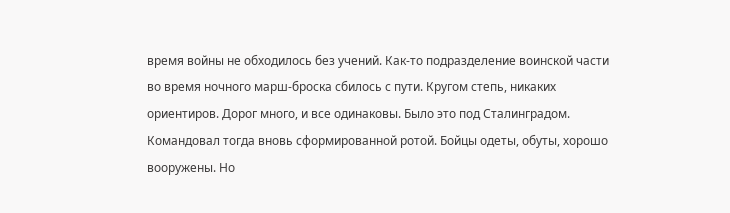время войны не обходилось без учений. Как-то подразделение воинской части во время ночного марш-броска сбилось с пути. Кругом степь, никаких ориентиров. Дорог много, и все одинаковы. Было это под Сталинградом. Командовал тогда вновь сформированной ротой. Бойцы одеты, обуты, хорошо вооружены. Но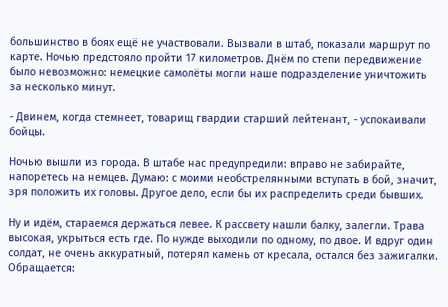большинство в боях ещё не участвовали. Вызвали в штаб, показали маршрут по карте. Ночью предстояло пройти 17 километров. Днём по степи передвижение было невозможно: немецкие самолёты могли наше подразделение уничтожить за несколько минут.

- Двинем, когда стемнеет, товарищ гвардии старший лейтенант, - успокаивали бойцы.

Ночью вышли из города. В штабе нас предупредили: вправо не забирайте, напоретесь на немцев. Думаю: с моими необстрелянными вступать в бой, значит, зря положить их головы. Другое дело, если бы их распределить среди бывших.

Ну и идём, стараемся держаться левее. К рассвету нашли балку, залегли. Трава высокая, укрыться есть где. По нужде выходили по одному, по двое. И вдруг один солдат, не очень аккуратный, потерял камень от кресала, остался без зажигалки. Обращается: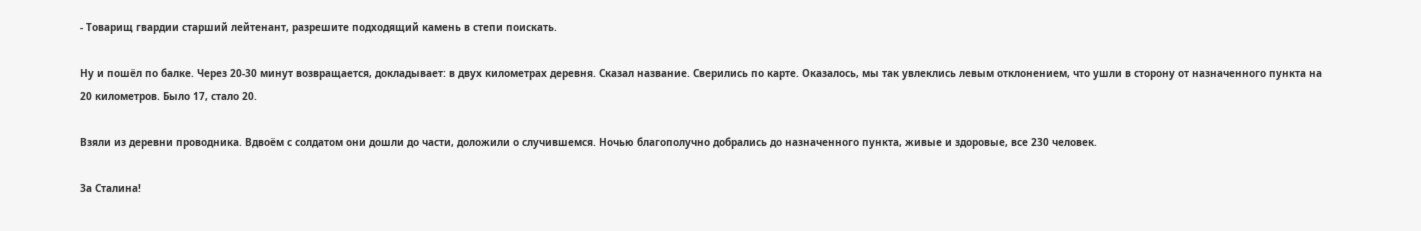- Товарищ гвардии старший лейтенант, разрешите подходящий камень в степи поискать.

Ну и пошёл по балке. Через 20-30 минут возвращается, докладывает: в двух километрах деревня. Сказал название. Сверились по карте. Оказалось, мы так увлеклись левым отклонением, что ушли в сторону от назначенного пункта на 20 километров. Было 17, стало 20.

Взяли из деревни проводника. Вдвоём с солдатом они дошли до части, доложили о случившемся. Ночью благополучно добрались до назначенного пункта, живые и здоровые, все 230 человек.

За Сталина!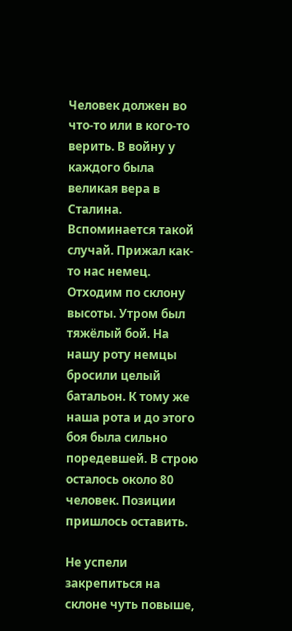Человек должен во что-то или в кого-то верить. В войну у каждого была великая вера в Сталина. Вспоминается такой случай. Прижал как-то нас немец. Отходим по склону высоты. Утром был тяжёлый бой. На нашу роту немцы бросили целый батальон. К тому же наша рота и до этого боя была сильно поредевшей. В строю осталось около 80 человек. Позиции пришлось оставить.

Не успели закрепиться на склоне чуть повыше,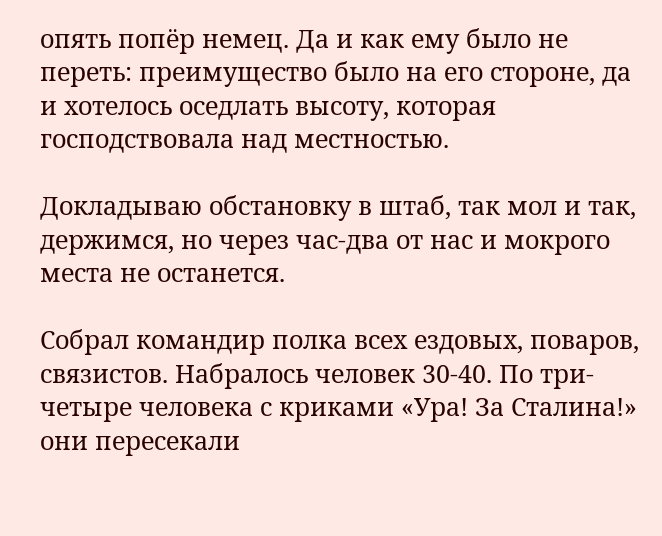опять попёр немец. Да и как ему было не переть: преимущество было на его стороне, да и хотелось оседлать высоту, которая господствовала над местностью.

Докладываю обстановку в штаб, так мол и так, держимся, но через час-два от нас и мокрого места не останется.

Собрал командир полка всех ездовых, поваров, связистов. Набралось человек 30-40. По три-четыре человека с криками «Ура! За Сталина!» они пересекали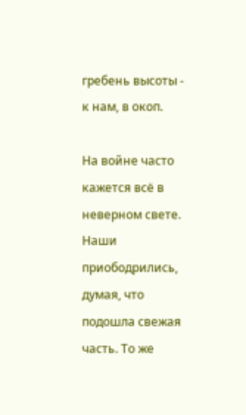гребень высоты - к нам, в окоп.

На войне часто кажется всё в неверном свете. Наши приободрились, думая, что подошла свежая часть. То же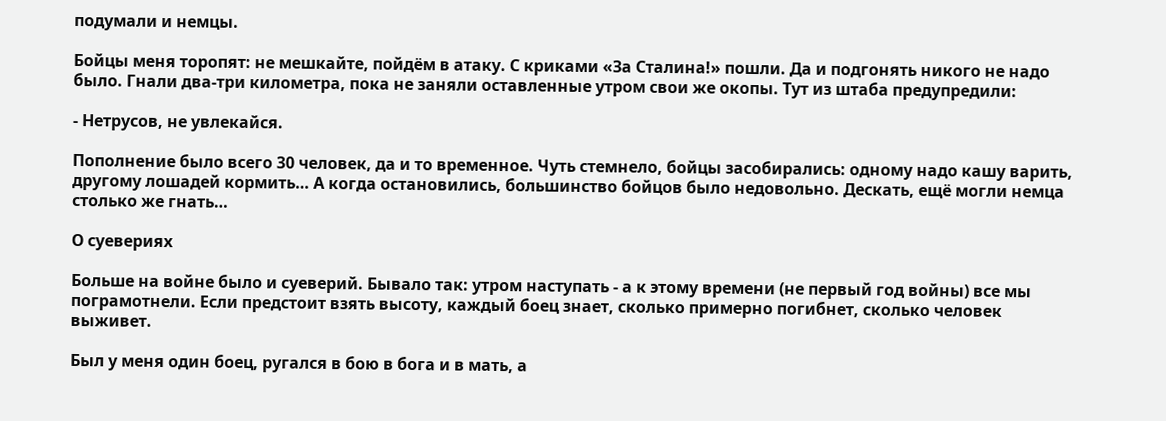подумали и немцы.

Бойцы меня торопят: не мешкайте, пойдём в атаку. С криками «За Сталина!» пошли. Да и подгонять никого не надо было. Гнали два-три километра, пока не заняли оставленные утром свои же окопы. Тут из штаба предупредили:

- Нетрусов, не увлекайся.

Пополнение было всего 30 человек, да и то временное. Чуть стемнело, бойцы засобирались: одному надо кашу варить, другому лошадей кормить… А когда остановились, большинство бойцов было недовольно. Дескать, ещё могли немца столько же гнать…

О суевериях

Больше на войне было и суеверий. Бывало так: утром наступать - а к этому времени (не первый год войны) все мы пограмотнели. Если предстоит взять высоту, каждый боец знает, сколько примерно погибнет, сколько человек выживет.

Был у меня один боец, ругался в бою в бога и в мать, а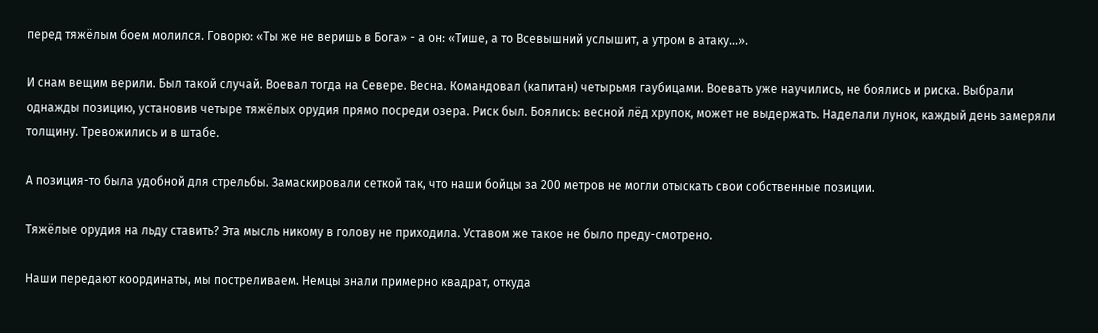перед тяжёлым боем молился. Говорю: «Ты же не веришь в Бога» - а он: «Тише, а то Всевышний услышит, а утром в атаку...».

И снам вещим верили. Был такой случай. Воевал тогда на Севере. Весна. Командовал (капитан) четырьмя гаубицами. Воевать уже научились, не боялись и риска. Выбрали однажды позицию, установив четыре тяжёлых орудия прямо посреди озера. Риск был. Боялись: весной лёд хрупок, может не выдержать. Наделали лунок, каждый день замеряли толщину. Тревожились и в штабе.

А позиция-то была удобной для стрельбы. Замаскировали сеткой так, что наши бойцы за 200 метров не могли отыскать свои собственные позиции.

Тяжёлые орудия на льду ставить? Эта мысль никому в голову не приходила. Уставом же такое не было преду-смотрено.

Наши передают координаты, мы постреливаем. Немцы знали примерно квадрат, откуда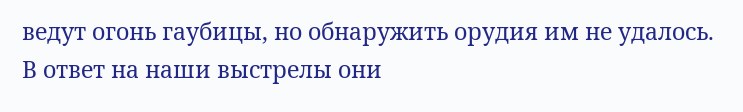ведут огонь гаубицы, но обнаружить орудия им не удалось. В ответ на наши выстрелы они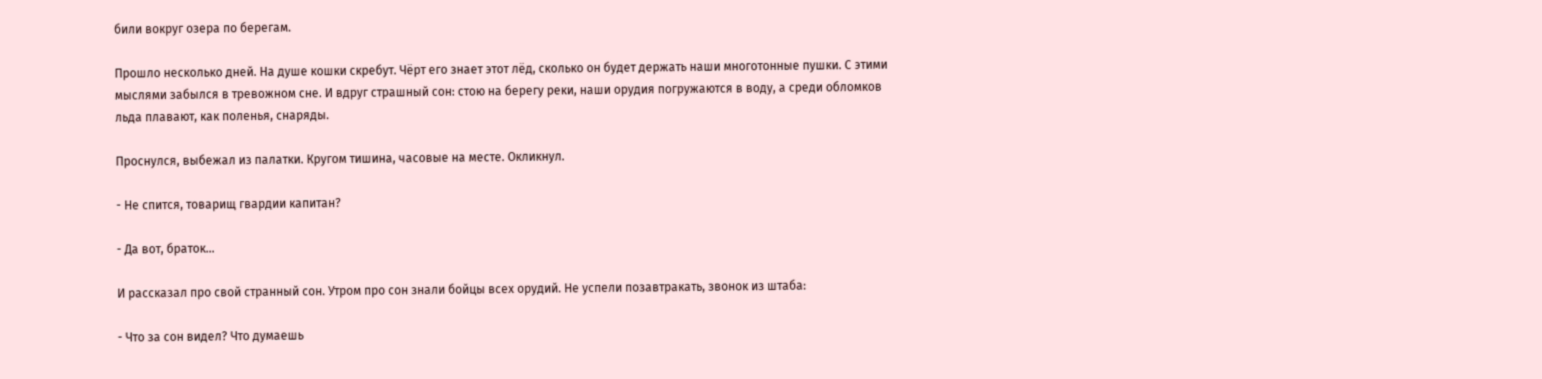били вокруг озера по берегам.

Прошло несколько дней. На душе кошки скребут. Чёрт его знает этот лёд, сколько он будет держать наши многотонные пушки. С этими мыслями забылся в тревожном сне. И вдруг страшный сон: стою на берегу реки, наши орудия погружаются в воду, а среди обломков льда плавают, как поленья, снаряды.

Проснулся, выбежал из палатки. Кругом тишина, часовые на месте. Окликнул.

- Не спится, товарищ гвардии капитан?

- Да вот, браток…

И рассказал про свой странный сон. Утром про сон знали бойцы всех орудий. Не успели позавтракать, звонок из штаба:

- Что за сон видел? Что думаешь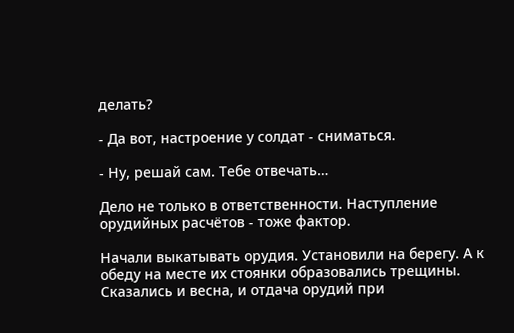делать?

- Да вот, настроение у солдат - сниматься.

- Ну, решай сам. Тебе отвечать…

Дело не только в ответственности. Наступление орудийных расчётов - тоже фактор.

Начали выкатывать орудия. Установили на берегу. А к обеду на месте их стоянки образовались трещины. Сказались и весна, и отдача орудий при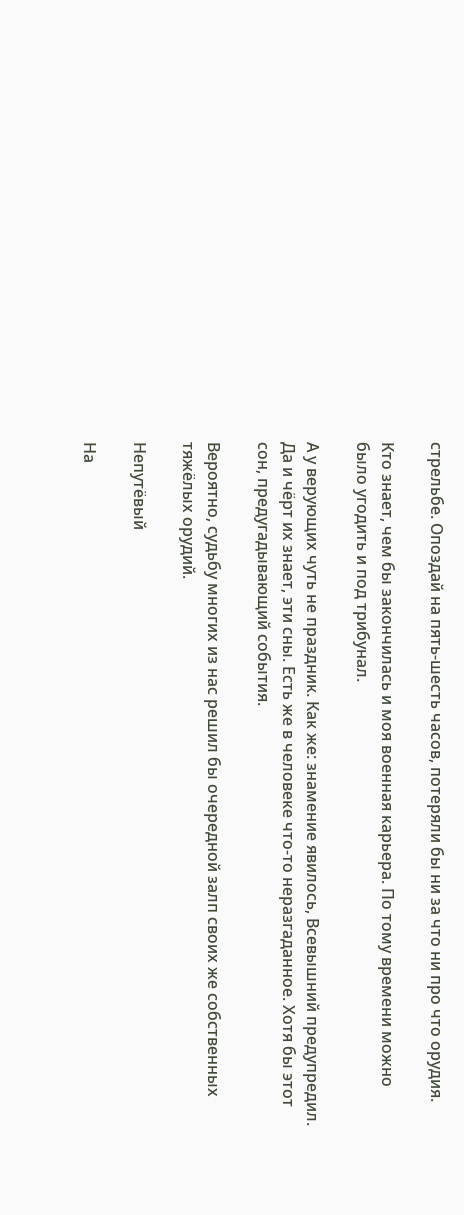стрельбе. Опоздай на пять-шесть часов, потеряли бы ни за что ни про что орудия.

Кто знает, чем бы закончилась и моя военная карьера. По тому времени можно было угодить и под трибунал.

А у верующих чуть не праздник. Как же: знамение явилось, Всевышний предупредил. Да и чёрт их знает, эти сны. Есть же в человеке что-то неразгаданное. Хотя бы этот сон, предугадывающий события.

Вероятно, судьбу многих из нас решил бы очередной залп своих же собственных тяжёлых орудий.

Непутёвый

На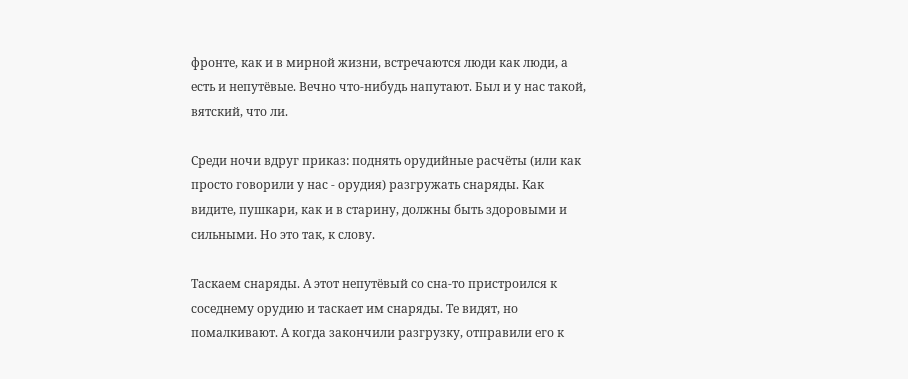фронте, как и в мирной жизни, встречаются люди как люди, а есть и непутёвые. Вечно что-нибудь напутают. Был и у нас такой, вятский, что ли.

Среди ночи вдруг приказ: поднять орудийные расчёты (или как просто говорили у нас - орудия) разгружать снаряды. Как видите, пушкари, как и в старину, должны быть здоровыми и сильными. Но это так, к слову.

Таскаем снаряды. А этот непутёвый со сна-то пристроился к соседнему орудию и таскает им снаряды. Те видят, но помалкивают. А когда закончили разгрузку, отправили его к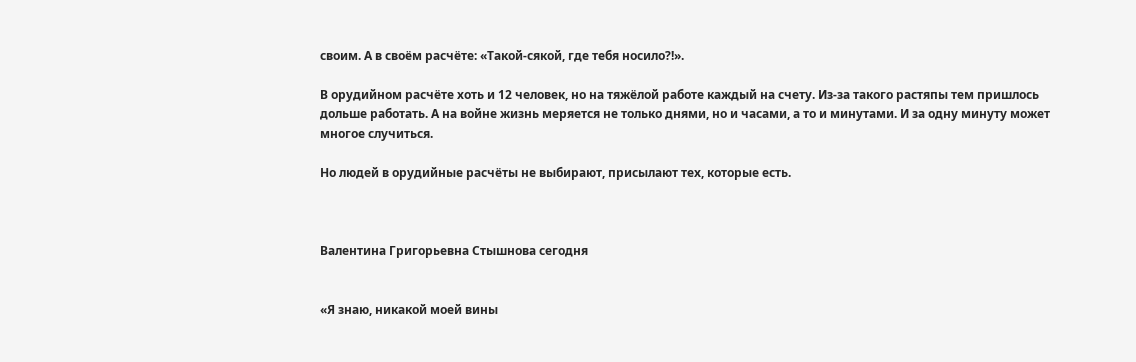своим. А в своём расчёте: «Такой-сякой, где тебя носило?!».

В орудийном расчёте хоть и 12 человек, но на тяжёлой работе каждый на счету. Из-за такого растяпы тем пришлось дольше работать. А на войне жизнь меряется не только днями, но и часами, а то и минутами. И за одну минуту может многое случиться.

Но людей в орудийные расчёты не выбирают, присылают тех, которые есть.



Валентина Григорьевна Стышнова сегодня


«Я знаю, никакой моей вины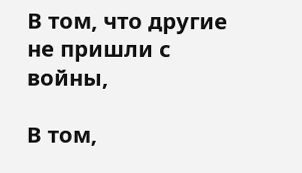В том, что другие не пришли с войны,

В том,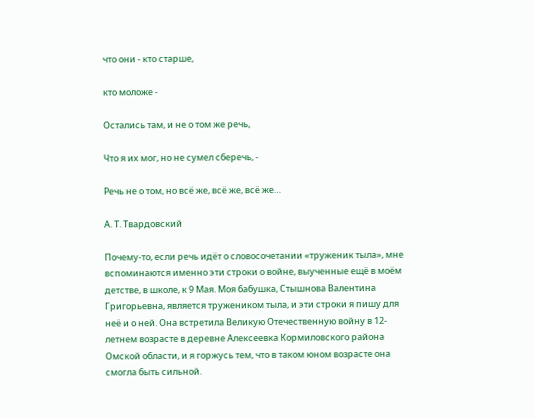что они - кто старше,

кто моложе -

Остались там, и не о том же речь,

Что я их мог, но не сумел сберечь, -

Речь не о том, но всё же, всё же, всё же…

А. Т. Твардовский

Почему-то, если речь идёт о словосочетании «труженик тыла», мне вспоминаются именно эти строки о войне, выученные ещё в моём детстве, в школе, к 9 Мая. Моя бабушка, Стышнова Валентина Григорьевна, является тружеником тыла, и эти строки я пишу для неё и о ней. Она встретила Великую Отечественную войну в 12-летнем возрасте в деревне Алексеевка Кормиловского района Омской области, и я горжусь тем, что в таком юном возрасте она смогла быть сильной.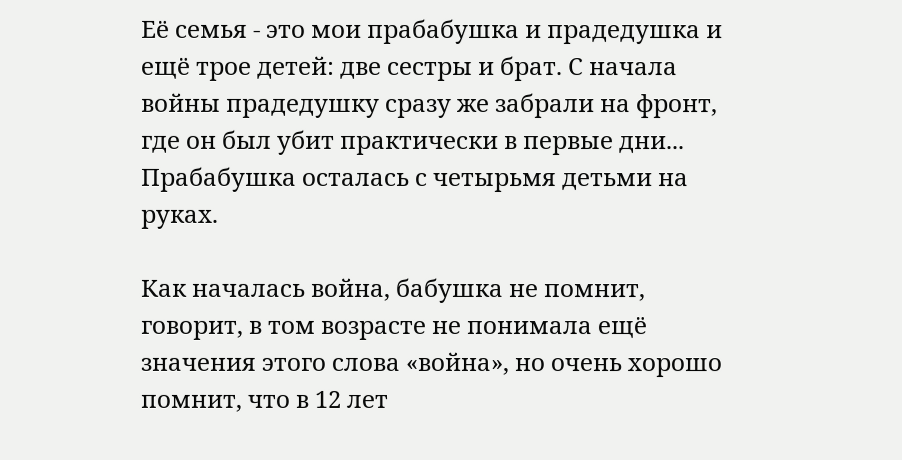Её семья - это мои прабабушка и прадедушка и ещё трое детей: две сестры и брат. С начала войны прадедушку сразу же забрали на фронт, где он был убит практически в первые дни... Прабабушка осталась с четырьмя детьми на руках.

Как началась война, бабушка не помнит, говорит, в том возрасте не понимала ещё значения этого слова «война», но очень хорошо помнит, что в 12 лет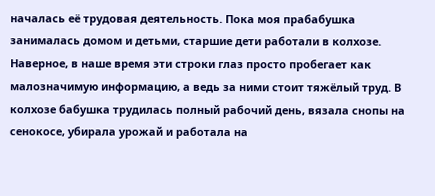началась её трудовая деятельность. Пока моя прабабушка занималась домом и детьми, старшие дети работали в колхозе. Наверное, в наше время эти строки глаз просто пробегает как малозначимую информацию, а ведь за ними стоит тяжёлый труд. В колхозе бабушка трудилась полный рабочий день, вязала снопы на сенокосе, убирала урожай и работала на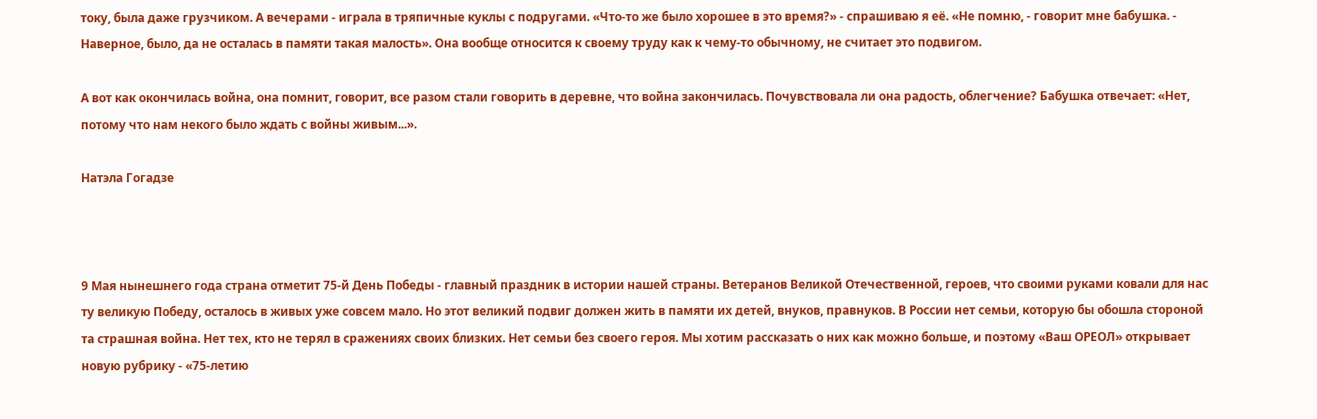току, была даже грузчиком. А вечерами - играла в тряпичные куклы с подругами. «Что-то же было хорошее в это время?» - спрашиваю я её. «Не помню, - говорит мне бабушка. - Наверное, было, да не осталась в памяти такая малость». Она вообще относится к своему труду как к чему-то обычному, не считает это подвигом.

А вот как окончилась война, она помнит, говорит, все разом стали говорить в деревне, что война закончилась. Почувствовала ли она радость, облегчение? Бабушка отвечает: «Нет, потому что нам некого было ждать с войны живым...».

Натэла Гогадзе



9 Мая нынешнего года страна отметит 75-й День Победы - главный праздник в истории нашей страны. Ветеранов Великой Отечественной, героев, что своими руками ковали для нас ту великую Победу, осталось в живых уже совсем мало. Но этот великий подвиг должен жить в памяти их детей, внуков, правнуков. В России нет семьи, которую бы обошла стороной та страшная война. Нет тех, кто не терял в сражениях своих близких. Нет семьи без своего героя. Мы хотим рассказать о них как можно больше, и поэтому «Ваш ОРЕОЛ» открывает новую рубрику - «75-летию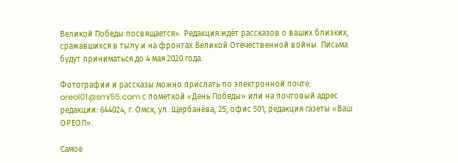Великой Победы посвящается». Редакция ждёт рассказов о ваших близких, сражавшихся в тылу и на фронтах Великой Отечественной войны. Письма будут приниматься до 4 мая 2020 года.

Фотографии и рассказы можно прислать по электронной почте: oreol01@smi55.com с пометкой «День Победы» или на почтовый адрес редакции: 644024, г. Омск, ул. Щербанёва, 25, офис 501, редакция газеты «Ваш ОРЕОЛ».

Самое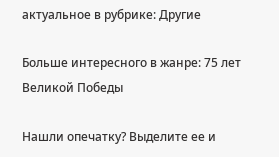актуальное в рубрике: Другие

Больше интересного в жанре: 75 лет Великой Победы

Нашли опечатку? Выделите ее и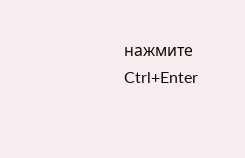нажмите Ctrl+Enter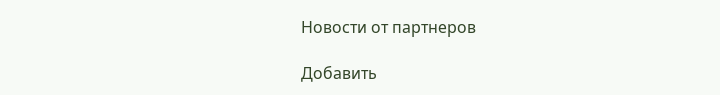Новости от партнеров

Добавить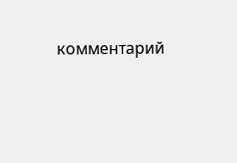комментарий